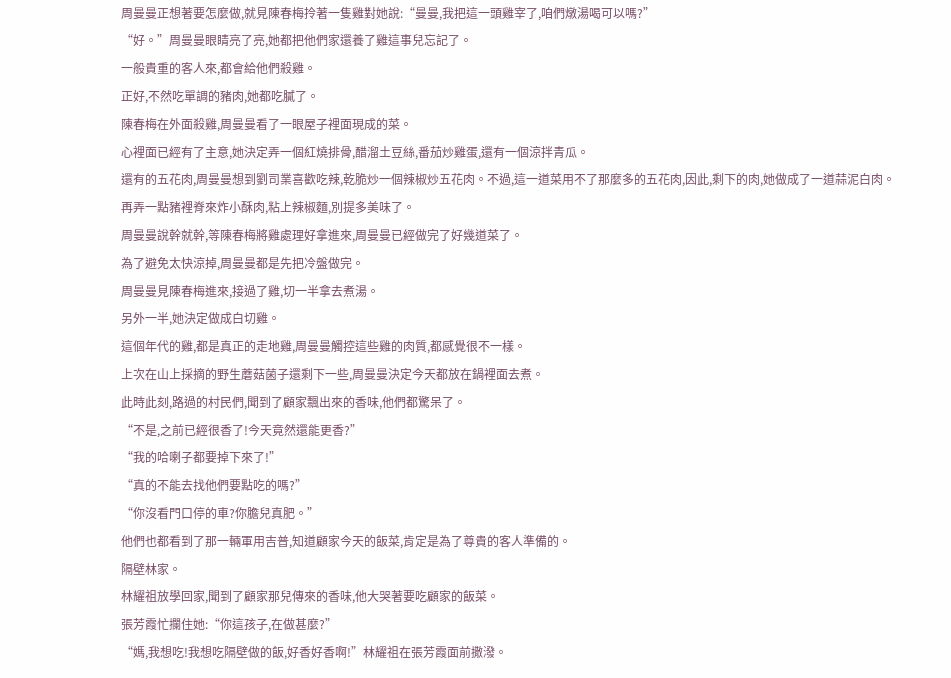周曼曼正想著要怎麼做,就見陳春梅拎著一隻雞對她說:“曼曼,我把這一頭雞宰了,咱們燉湯喝可以嗎?”
“好。”周曼曼眼睛亮了亮,她都把他們家還養了雞這事兒忘記了。
一般貴重的客人來,都會給他們殺雞。
正好,不然吃單調的豬肉,她都吃膩了。
陳春梅在外面殺雞,周曼曼看了一眼屋子裡面現成的菜。
心裡面已經有了主意,她決定弄一個紅燒排骨,醋溜土豆絲,番茄炒雞蛋,還有一個涼拌青瓜。
還有的五花肉,周曼曼想到劉司業喜歡吃辣,乾脆炒一個辣椒炒五花肉。不過,這一道菜用不了那麼多的五花肉,因此,剩下的肉,她做成了一道蒜泥白肉。
再弄一點豬裡脊來炸小酥肉,粘上辣椒麵,別提多美味了。
周曼曼說幹就幹,等陳春梅將雞處理好拿進來,周曼曼已經做完了好幾道菜了。
為了避免太快涼掉,周曼曼都是先把冷盤做完。
周曼曼見陳春梅進來,接過了雞,切一半拿去煮湯。
另外一半,她決定做成白切雞。
這個年代的雞,都是真正的走地雞,周曼曼觸控這些雞的肉質,都感覺很不一樣。
上次在山上採摘的野生蘑菇菌子還剩下一些,周曼曼決定今天都放在鍋裡面去煮。
此時此刻,路過的村民們,聞到了顧家飄出來的香味,他們都驚呆了。
“不是,之前已經很香了!今天竟然還能更香?”
“我的哈喇子都要掉下來了!”
“真的不能去找他們要點吃的嗎?”
“你沒看門口停的車?你膽兒真肥。”
他們也都看到了那一輛軍用吉普,知道顧家今天的飯菜,肯定是為了尊貴的客人準備的。
隔壁林家。
林耀祖放學回家,聞到了顧家那兒傳來的香味,他大哭著要吃顧家的飯菜。
張芳霞忙攔住她:“你這孩子,在做甚麼?”
“媽,我想吃!我想吃隔壁做的飯,好香好香啊!”林耀祖在張芳霞面前撒潑。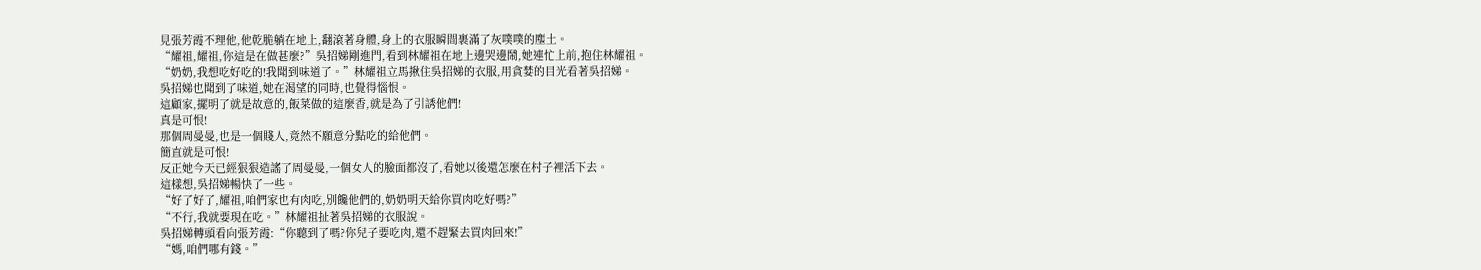見張芳霞不理他,他乾脆躺在地上,翻滾著身體,身上的衣服瞬間裹滿了灰噗噗的塵土。
“耀祖,耀祖,你這是在做甚麼?”吳招娣剛進門,看到林耀祖在地上邊哭邊鬧,她連忙上前,抱住林耀祖。
“奶奶,我想吃好吃的!我聞到味道了。”林耀祖立馬揪住吳招娣的衣服,用貪婪的目光看著吳招娣。
吳招娣也聞到了味道,她在渴望的同時,也覺得惱恨。
這顧家,擺明了就是故意的,飯菜做的這麼香,就是為了引誘他們!
真是可恨!
那個周曼曼,也是一個賤人,竟然不願意分點吃的給他們。
簡直就是可恨!
反正她今天已經狠狠造謠了周曼曼,一個女人的臉面都沒了,看她以後還怎麼在村子裡活下去。
這樣想,吳招娣暢快了一些。
“好了好了,耀祖,咱們家也有肉吃,別饞他們的,奶奶明天給你買肉吃好嗎?”
“不行,我就要現在吃。”林耀祖扯著吳招娣的衣服說。
吳招娣轉頭看向張芳霞:“你聽到了嗎?你兒子要吃肉,還不趕緊去買肉回來!”
“媽,咱們哪有錢。”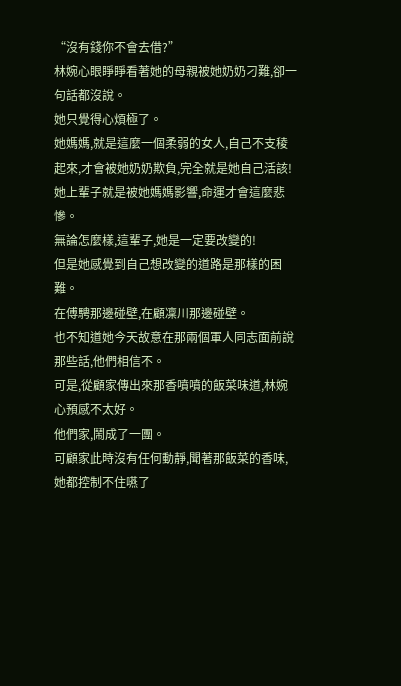“沒有錢你不會去借?”
林婉心眼睜睜看著她的母親被她奶奶刁難,卻一句話都沒說。
她只覺得心煩極了。
她媽媽,就是這麼一個柔弱的女人,自己不支稜起來,才會被她奶奶欺負,完全就是她自己活該!
她上輩子就是被她媽媽影響,命運才會這麼悲慘。
無論怎麼樣,這輩子,她是一定要改變的!
但是她感覺到自己想改變的道路是那樣的困難。
在傅騁那邊碰壁,在顧凜川那邊碰壁。
也不知道她今天故意在那兩個軍人同志面前說那些話,他們相信不。
可是,從顧家傳出來那香噴噴的飯菜味道,林婉心預感不太好。
他們家,鬧成了一團。
可顧家此時沒有任何動靜,聞著那飯菜的香味,她都控制不住嚥了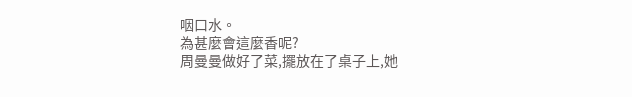咽口水。
為甚麼會這麼香呢?
周曼曼做好了菜,擺放在了桌子上,她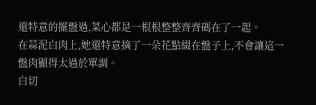還特意的擺盤過,菜心都是一根根整整齊齊碼在了一起。
在蒜泥白肉上,她還特意摘了一朵花點綴在盤子上,不會讓這一盤肉顯得太過於單調。
白切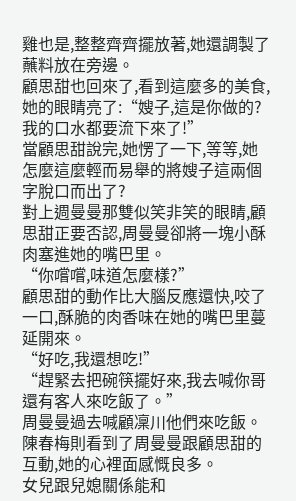雞也是,整整齊齊擺放著,她還調製了蘸料放在旁邊。
顧思甜也回來了,看到這麼多的美食,她的眼睛亮了:“嫂子,這是你做的?我的口水都要流下來了!”
當顧思甜說完,她愣了一下,等等,她怎麼這麼輕而易舉的將嫂子這兩個字脫口而出了?
對上週曼曼那雙似笑非笑的眼睛,顧思甜正要否認,周曼曼卻將一塊小酥肉塞進她的嘴巴里。
“你嚐嚐,味道怎麼樣?”
顧思甜的動作比大腦反應還快,咬了一口,酥脆的肉香味在她的嘴巴里蔓延開來。
“好吃,我還想吃!”
“趕緊去把碗筷擺好來,我去喊你哥還有客人來吃飯了。”
周曼曼過去喊顧凜川他們來吃飯。
陳春梅則看到了周曼曼跟顧思甜的互動,她的心裡面感慨良多。
女兒跟兒媳關係能和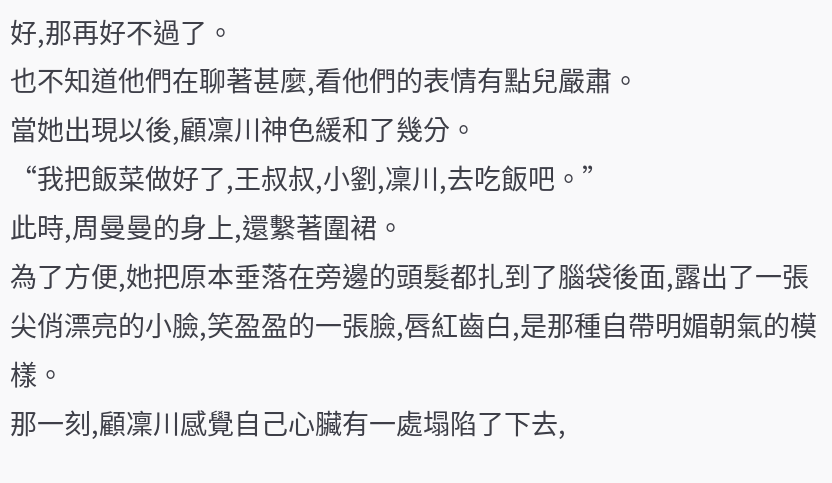好,那再好不過了。
也不知道他們在聊著甚麼,看他們的表情有點兒嚴肅。
當她出現以後,顧凜川神色緩和了幾分。
“我把飯菜做好了,王叔叔,小劉,凜川,去吃飯吧。”
此時,周曼曼的身上,還繫著圍裙。
為了方便,她把原本垂落在旁邊的頭髮都扎到了腦袋後面,露出了一張尖俏漂亮的小臉,笑盈盈的一張臉,唇紅齒白,是那種自帶明媚朝氣的模樣。
那一刻,顧凜川感覺自己心臟有一處塌陷了下去,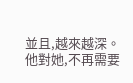並且,越來越深。
他對她,不再需要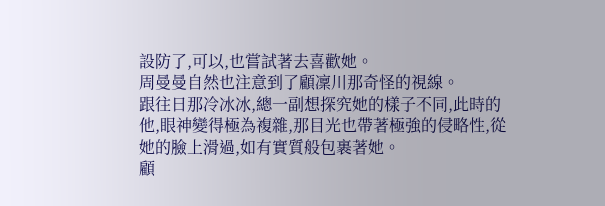設防了,可以,也嘗試著去喜歡她。
周曼曼自然也注意到了顧凜川那奇怪的視線。
跟往日那冷冰冰,總一副想探究她的樣子不同,此時的他,眼神變得極為複雜,那目光也帶著極強的侵略性,從她的臉上滑過,如有實質般包裹著她。
顧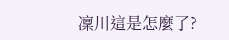凜川這是怎麼了?